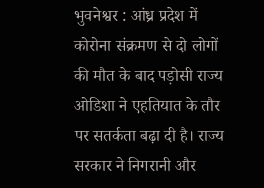भुवनेश्वर : आंध्र प्रदेश में कोरोना संक्रमण से दो लोगों की मौत के बाद पड़ोसी राज्य ओडिशा ने एहतियात के तौर पर सतर्कता बढ़ा दी है। राज्य सरकार ने निगरानी और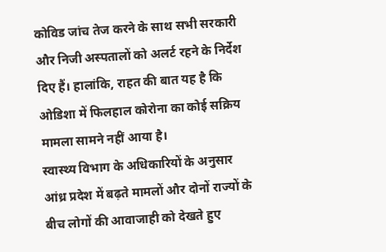कोविड जांच तेज करने के साथ सभी सरकारी और निजी अस्पतालों को अलर्ट रहने के निर्देश दिए हैं। हालांकि, राहत की बात यह है कि ओडिशा में फिलहाल कोरोना का कोई सक्रिय मामला सामने नहीं आया है।
स्वास्थ्य विभाग के अधिकारियों के अनुसार आंध्र प्रदेश में बढ़ते मामलों और दोनों राज्यों के बीच लोगों की आवाजाही को देखते हुए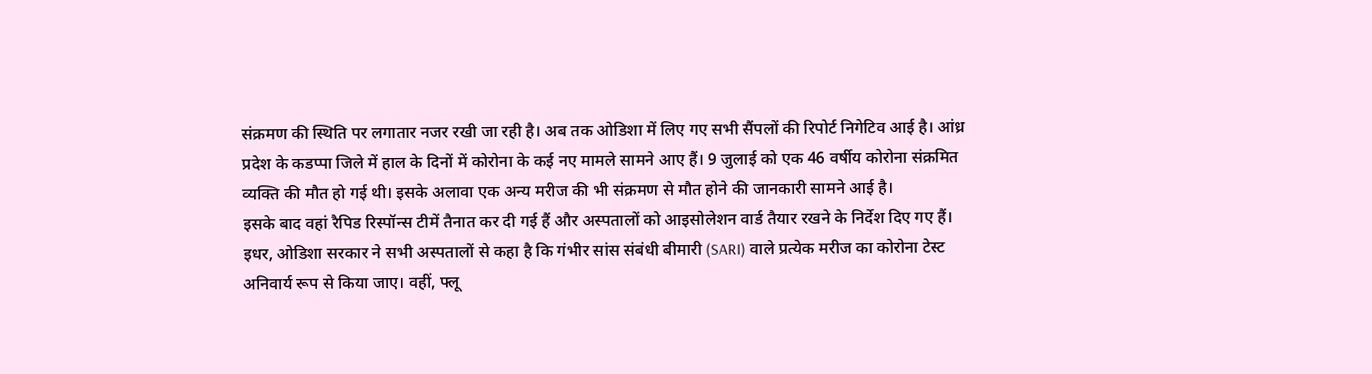संक्रमण की स्थिति पर लगातार नजर रखी जा रही है। अब तक ओडिशा में लिए गए सभी सैंपलों की रिपोर्ट निगेटिव आई है। आंध्र प्रदेश के कडप्पा जिले में हाल के दिनों में कोरोना के कई नए मामले सामने आए हैं। 9 जुलाई को एक 46 वर्षीय कोरोना संक्रमित व्यक्ति की मौत हो गई थी। इसके अलावा एक अन्य मरीज की भी संक्रमण से मौत होने की जानकारी सामने आई है।
इसके बाद वहां रैपिड रिस्पॉन्स टीमें तैनात कर दी गई हैं और अस्पतालों को आइसोलेशन वार्ड तैयार रखने के निर्देश दिए गए हैं। इधर, ओडिशा सरकार ने सभी अस्पतालों से कहा है कि गंभीर सांस संबंधी बीमारी (SARI) वाले प्रत्येक मरीज का कोरोना टेस्ट अनिवार्य रूप से किया जाए। वहीं, फ्लू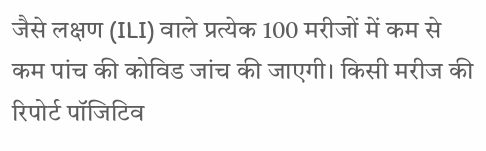जैसे लक्षण (ILI) वाले प्रत्येक 100 मरीजों में कम से कम पांच की कोविड जांच की जाएगी। किसी मरीज की रिपोर्ट पॉजिटिव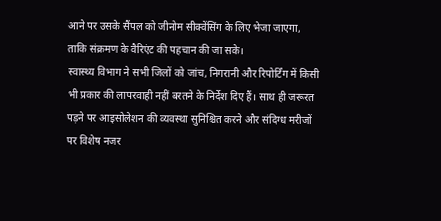आने पर उसके सैंपल को जीनोम सीक्वेंसिंग के लिए भेजा जाएगा, ताकि संक्रमण के वैरिएंट की पहचान की जा सके।
स्वास्थ्य विभाग ने सभी जिलों को जांच, निगरानी और रिपोर्टिंग में किसी भी प्रकार की लापरवाही नहीं बरतने के निर्देश दिए हैं। साथ ही जरूरत पड़ने पर आइसोलेशन की व्यवस्था सुनिश्चित करने और संदिग्ध मरीजों पर विशेष नजर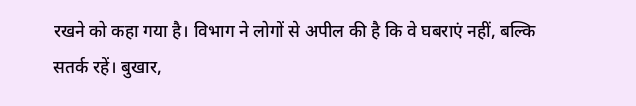रखने को कहा गया है। विभाग ने लोगों से अपील की है कि वे घबराएं नहीं, बल्कि सतर्क रहें। बुखार,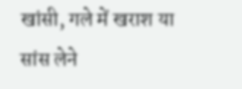खांसी, गले में खराश या सांस लेने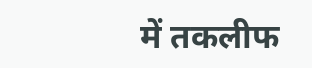में तकलीफ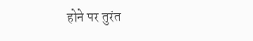होने पर तुरंत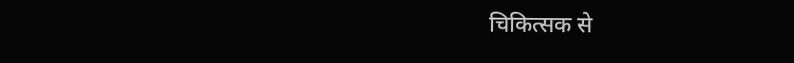चिकित्सक से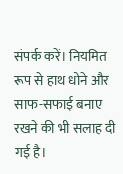संपर्क करें। नियमित रूप से हाथ धोने और साफ-सफाई बनाए रखने की भी सलाह दी गई है।